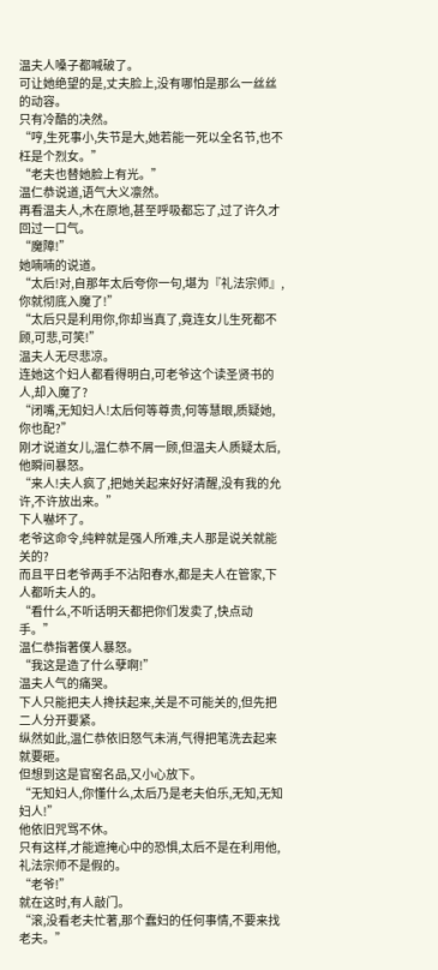温夫人嗓子都喊破了。
可让她绝望的是,丈夫脸上,没有哪怕是那么一丝丝的动容。
只有冷酷的决然。
“哼,生死事小,失节是大,她若能一死以全名节,也不枉是个烈女。”
“老夫也替她脸上有光。”
温仁恭说道,语气大义凛然。
再看温夫人,木在原地,甚至呼吸都忘了,过了许久才回过一口气。
“魔障!”
她喃喃的说道。
“太后!对,自那年太后夸你一句,堪为『礼法宗师』,你就彻底入魔了!”
“太后只是利用你,你却当真了,竟连女儿生死都不顾,可悲,可笑!”
温夫人无尽悲凉。
连她这个妇人都看得明白,可老爷这个读圣贤书的人,却入魔了?
“闭嘴,无知妇人!太后何等尊贵,何等慧眼,质疑她,你也配?”
刚才说道女儿,温仁恭不屑一顾,但温夫人质疑太后,他瞬间暴怒。
“来人!夫人疯了,把她关起来好好清醒,没有我的允许,不许放出来。”
下人嚇坏了。
老爷这命令,纯粹就是强人所难,夫人那是说关就能关的?
而且平日老爷两手不沾阳春水,都是夫人在管家,下人都听夫人的。
“看什么,不听话明天都把你们发卖了,快点动手。”
温仁恭指著僕人暴怒。
“我这是造了什么孽啊!”
温夫人气的痛哭。
下人只能把夫人搀扶起来,关是不可能关的,但先把二人分开要紧。
纵然如此,温仁恭依旧怒气未消,气得把笔洗去起来就要砸。
但想到这是官窑名品,又小心放下。
“无知妇人,你懂什么,太后乃是老夫伯乐,无知,无知妇人!”
他依旧咒骂不休。
只有这样,才能遮掩心中的恐惧,太后不是在利用他,礼法宗师不是假的。
“老爷!”
就在这时,有人敲门。
“滚,没看老夫忙著,那个蠢妇的任何事情,不要来找老夫。”